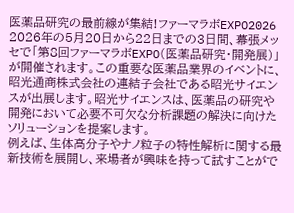医薬品研究の最前線が集結!ファーマラボEXPO2026
2026年の5月20日から22日までの3日間、幕張メッセで「第8回ファーマラボEXPO(医薬品研究・開発展)」が開催されます。この重要な医薬品業界のイベントに、昭光通商株式会社の連結子会社である昭光サイエンスが出展します。昭光サイエンスは、医薬品の研究や開発において必要不可欠な分析課題の解決に向けたソリューションを提案します。
例えば、生体高分子やナノ粒子の特性解析に関する最新技術を展開し、来場者が興味を持って試すことがで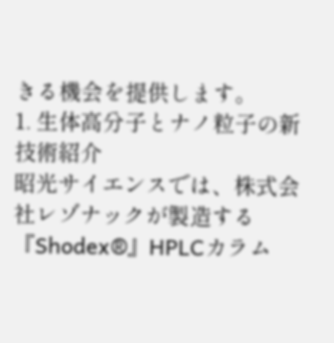きる機会を提供します。
1. 生体高分子とナノ粒子の新技術紹介
昭光サイエンスでは、株式会社レゾナックが製造する『Shodex®』HPLCカラム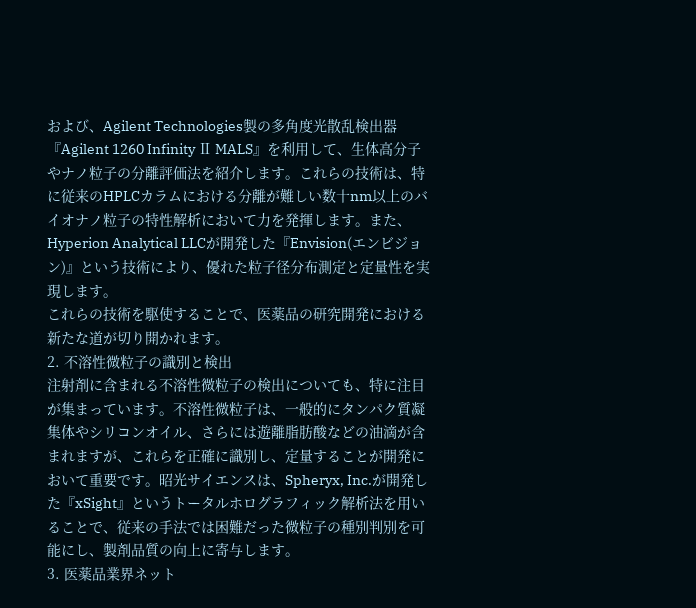および、Agilent Technologies製の多角度光散乱検出器『Agilent 1260 Infinity Ⅱ MALS』を利用して、生体高分子やナノ粒子の分離評価法を紹介します。これらの技術は、特に従来のHPLCカラムにおける分離が難しい数十nm以上のバイオナノ粒子の特性解析において力を発揮します。また、Hyperion Analytical LLCが開発した『Envision(エンビジョン)』という技術により、優れた粒子径分布測定と定量性を実現します。
これらの技術を駆使することで、医薬品の研究開発における新たな道が切り開かれます。
2. 不溶性微粒子の識別と検出
注射剤に含まれる不溶性微粒子の検出についても、特に注目が集まっています。不溶性微粒子は、一般的にタンパク質凝集体やシリコンオイル、さらには遊離脂肪酸などの油滴が含まれますが、これらを正確に識別し、定量することが開発において重要です。昭光サイエンスは、Spheryx, Inc.が開発した『xSight』というトータルホログラフィック解析法を用いることで、従来の手法では困難だった微粒子の種別判別を可能にし、製剤品質の向上に寄与します。
3. 医薬品業界ネット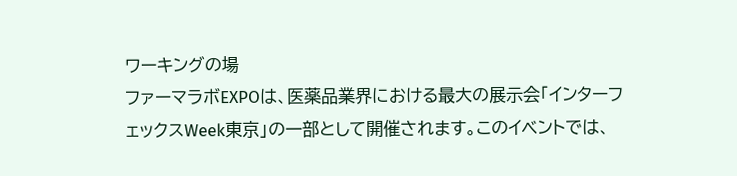ワーキングの場
ファーマラボEXPOは、医薬品業界における最大の展示会「インターフェックスWeek東京」の一部として開催されます。このイベントでは、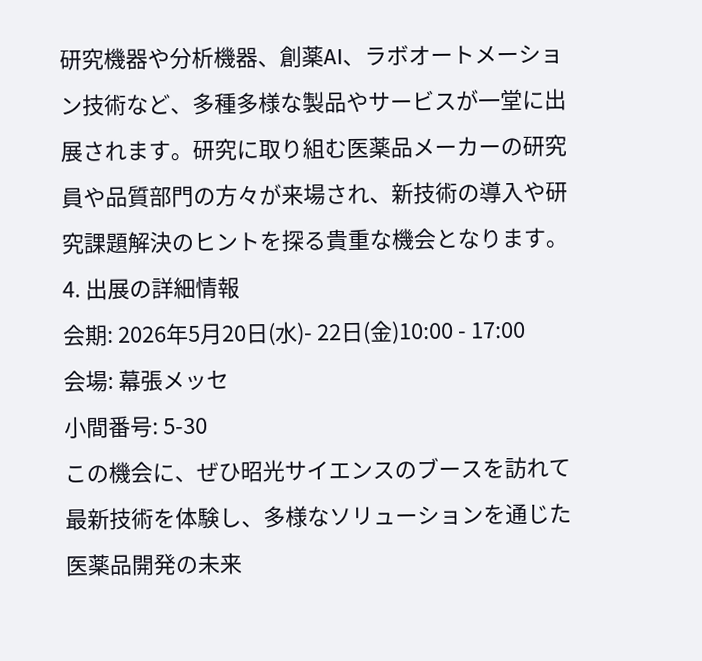研究機器や分析機器、創薬AI、ラボオートメーション技術など、多種多様な製品やサービスが一堂に出展されます。研究に取り組む医薬品メーカーの研究員や品質部門の方々が来場され、新技術の導入や研究課題解決のヒントを探る貴重な機会となります。
4. 出展の詳細情報
会期: 2026年5月20日(水)- 22日(金)10:00 - 17:00
会場: 幕張メッセ
小間番号: 5-30
この機会に、ぜひ昭光サイエンスのブースを訪れて最新技術を体験し、多様なソリューションを通じた医薬品開発の未来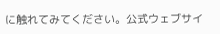に触れてみてください。公式ウェブサイ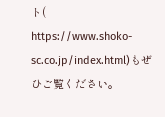ト(
https://www.shoko-sc.co.jp/index.html)もぜひご覧ください。